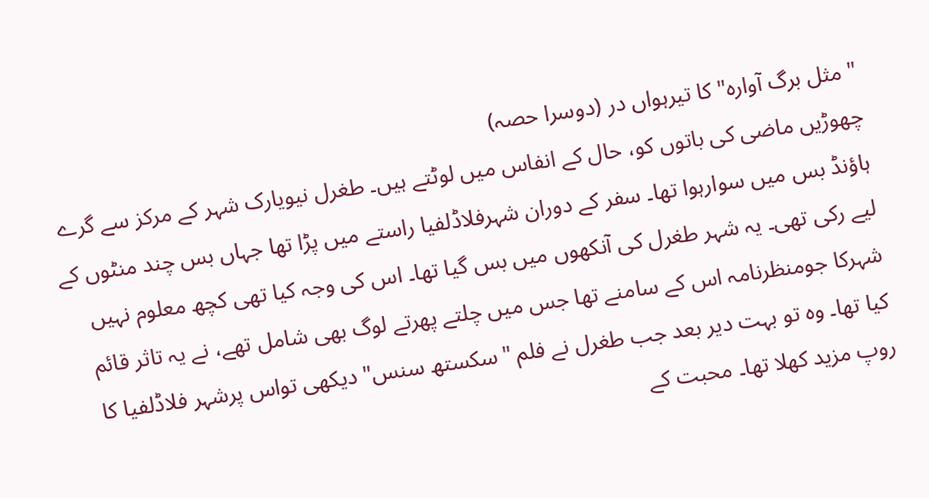" مثل برگ آوارہ" کا تیرہواں در (دوسرا حصہ)
چھوڑیں ماضی کی باتوں کو، حال کے انفاس میں لوٹتے ہیں۔ طغرل نیویارک شہر کے مرکز سے گرے ہاؤنڈ بس میں سوارہوا تھا۔ سفر کے دوران شہرفلاڈلفیا راستے میں پڑا تھا جہاں بس چند منٹوں کے لیے رکی تھی۔ یہ شہر طغرل کی آنکھوں میں بس گیا تھا۔ اس کی وجہ کیا تھی کچھ معلوم نہیں شہرکا جومنظرنامہ اس کے سامنے تھا جس میں چلتے پھرتے لوگ بھی شامل تھے، نے یہ تاثر قائم کیا تھا۔ وہ تو بہت دیر بعد جب طغرل نے فلم "سکستھ سنس" دیکھی تواس پرشہر فلاڈلفیا کا روپ مزید کھلا تھا۔ محبت کے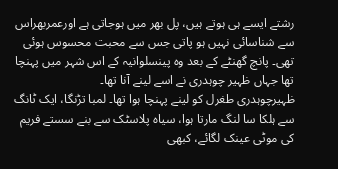رشتے ایسے ہی ہوتے ہیں، پل بھر میں ہوجاتی ہے اورعمربھراس سے شناسائی نہیں ہو پاتی جس سے محبت محسوس ہوئی تھی۔ پانچ گھنٹے کے بعد وہ پینسلوانیہ کے اس شہر میں پہنچا تھا جہاں ظہیر چوہدری نے اسے لینے آنا تھا۔
ظہیرچوہدری طغرل کو لینے پہنچا ہوا تھا۔ لمبا تڑنگا، ایک ٹانگ سے ہلکا سا لنگ مارتا ہوا، سیاہ پلاسٹک سے بنے سستے فریم کی موٹی عینک لگائے، کبھی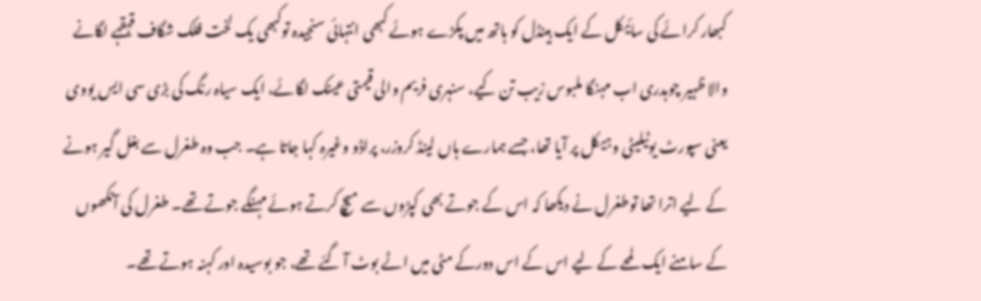کبھار کرائے کی سائیکل کے ایک ہینڈل کو ہاتھ میں پکڑے ہوئے کبھی انتہائی سنجیدہ توکبھی یک لخت فلک شگاف قہقہے لگانے والا ظہیر چوہدری اب مہنگا ملبوس زیب تن کیے، سنہری فریم والی قیمتی عینک لگائے، ایک سیاہ رنگ کی بڑی سی ایس یووی یعنی سپورٹ یوٹیلیٹی وہیکل پر آیا تھا، جسے ہمارے ہاں لینڈ کروزر، پراڈو وغیرہ کہا جاتا ہے۔ جب وہ طغرل سے بغل گیر ہونے کے لیے اترا تھا توطغرل نے دیکھا کہ اس کے جوتے بھی کپڑوں سے میچ کرتے ہوئے مہنگے جوتے تھے۔ طغرل کی آنکھوں کے سامنے ایک لمحے کے لیے اس کے اس دورکے مٹی میں اٹے بوٹ آ گئے تھے، جو بوسیدہ اور کہنہ ہوتے تھے۔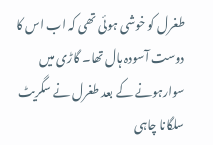طغرل کو خوشی ہوئی تھی کہ اب اس کا دوست آسودہ ہال تھا۔ گاڑی میں سوارہونے کے بعد طغرل نے سگریٹ سلگانا چاہی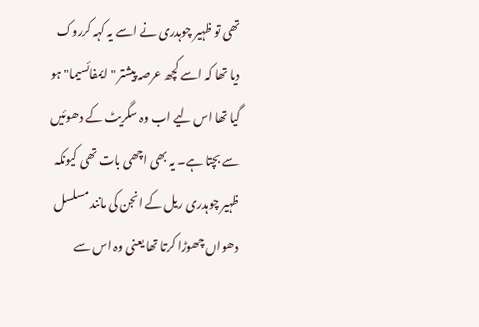تھی تو ظہیر چوہدری نے اسے یہ کہہ کرروک دیا تھا کہ اسے کچھ عرصہ پیشتر "ایمفائسیما" ہو گیا تھا اس لیے اب وہ سگریٹ کے دھوئیں سے بچتا ہے۔ یہ بھی اچھی بات تھی کیونکہ ظہیر چوہدری ریل کے انجن کی مانند مسلسل دھواں چھوڑا کرتا تھا یعنی وہ اس سے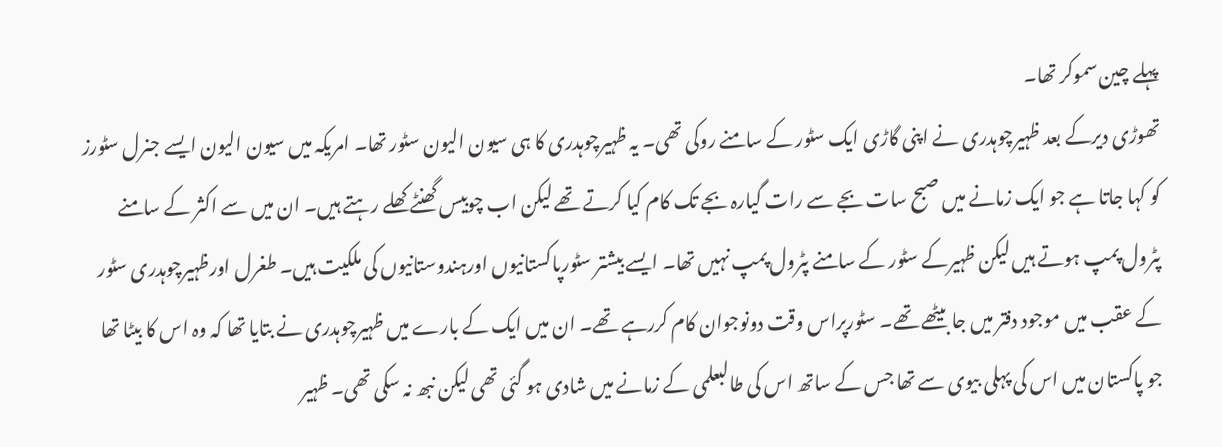پہلے چین سموکر تھا۔
تھوڑی دیرکے بعد ظہیرچوہدری نے اپنی گاڑی ایک سٹور کے سامنے روکی تھی۔ یہ ظہیرچوہدری کا ہی سیون الیون سٹور تھا۔ امریکہ میں سیون الیون ایسے جنرل سٹورز کو کہا جاتا ہے جو ایک زمانے میں صبح سات بجے سے رات گیارہ بجے تک کام کیا کرتے تھے لیکن اب چوبیس گھنٹے کھلے رہتے ہیں۔ ان میں سے اکثر کے سامنے پٹرول پمپ ہوتے ہیں لیکن ظہیرکے سٹور کے سامنے پٹرول پمپ نہیں تھا۔ ایسے بیشتر سٹورپاکستانیوں اورہندوستانیوں کی ملکیت ہیں۔ طغرل اورظہیرچوہدری سٹور کے عقب میں موجود دفتر میں جا بیٹھے تھے۔ سٹورپراس وقت دونوجوان کام کررہے تھے۔ ان میں ایک کے بارے میں ظہیرچوہدری نے بتایا تھا کہ وہ اس کا بیٹا تھا جو پاکستان میں اس کی پہلی بیوی سے تھا جس کے ساتھ اس کی طالبعلمی کے زمانے میں شادی ہو گئی تھی لیکن نبھ نہ سکی تھی۔ ظہیر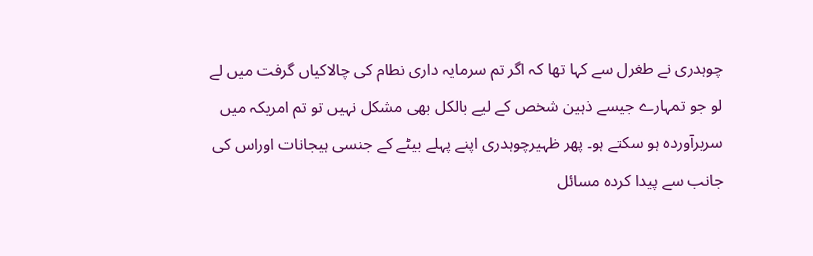چوہدری نے طغرل سے کہا تھا کہ اگر تم سرمایہ داری نطام کی چالاکیاں گرفت میں لے لو جو تمہارے جیسے ذہین شخص کے لیے بالکل بھی مشکل نہیں تو تم امریکہ میں سربرآوردہ ہو سکتے ہو۔ پھر ظہیرچوہدری اپنے پہلے بیٹے کے جنسی ہیجانات اوراس کی جانب سے پیدا کردہ مسائل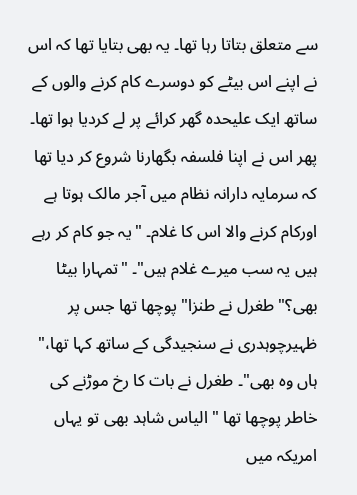سے متعلق بتاتا رہا تھا۔ یہ بھی بتایا تھا کہ اس نے اپنے اس بیٹے کو دوسرے کام کرنے والوں کے ساتھ ایک علیحدہ گھر کرائے پر لے کردیا ہوا تھا۔ پھر اس نے اپنا فلسفہ بگھارنا شروع کر دیا تھا کہ سرمایہ دارانہ نظام میں آجر مالک ہوتا ہے اورکام کرنے والا اس کا غلام۔ "یہ جو کام کر رہے ہیں یہ سب میرے غلام ہیں"۔ "تمہارا بیٹا بھی؟" طغرل نے طنزا" پوچھا تھا جس پر ظہیرچوہدری نے سنجیدگی کے ساتھ کہا تھا،" ہاں وہ بھی"۔ طغرل نے بات کا رخ موڑنے کی خاطر پوچھا تھا " الیاس شاہد بھی تو یہاں امریکہ میں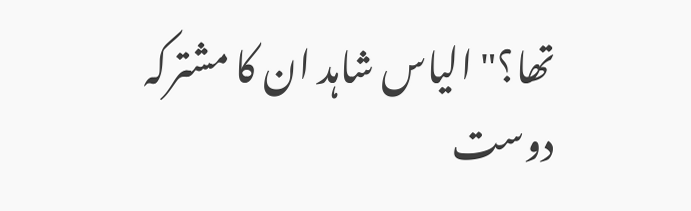تھا؟" الیاس شاہد ان کا مشترکہ دوست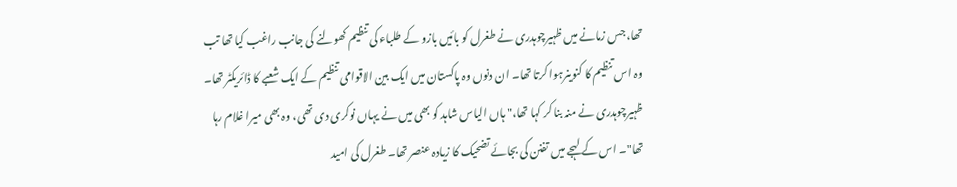تھا، جس زمانے میں ظہیرچوہدری نے طغرل کو بائیں بازو کے طلباء کی تنظیم کھولنے کی جانب راغب کیا تھا تب وہ اس تنظیم کا کنوینرہوا کرتا تھا۔ ان دنوں وہ پاکستان میں ایک بین الاقوامی تنظیم کے ایک شعبے کا ڈائریکٹر تھا۔ ظہیرچوہدری نے منہ بنا کر کہا تھا،" ہاں الیاس شاہد کو بھی میں نے یہاں نوکری دی تھی، وہ بھی میرا غلام رہا تھا"۔ اس کے لہجے میں تفنن کی بجائے تضحیک کا زیادہ عنصر تھا۔ طغرل کی امید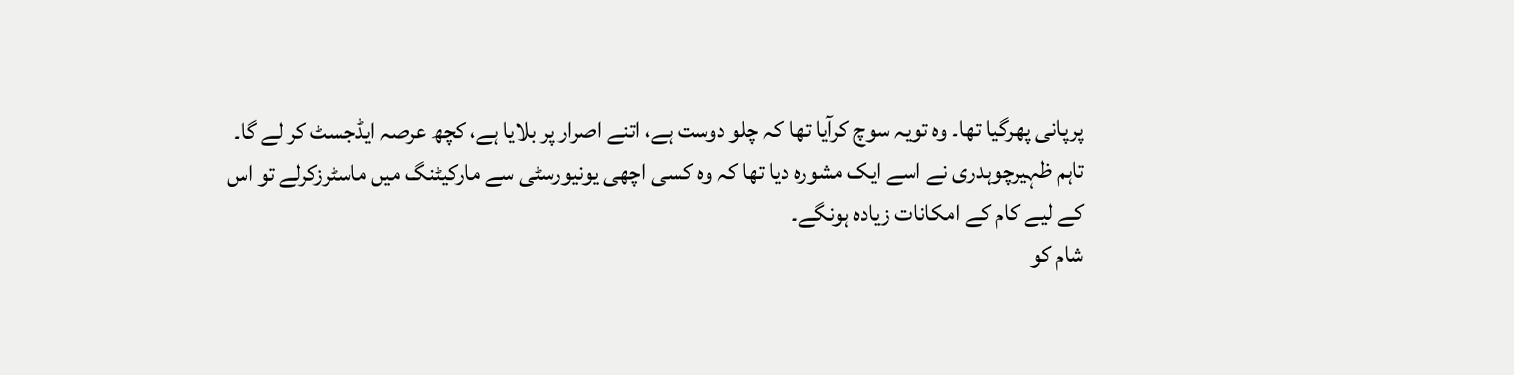پرپانی پھرگیا تھا۔ وہ تویہ سوچ کرآیا تھا کہ چلو دوست ہے، اتنے اصرار پر بلایا ہے، کچھ عرصہ ایڈجسٹ کر لے گا۔ تاہم ظہیرچوہدری نے اسے ایک مشورہ دیا تھا کہ وہ کسی اچھی یونیورسٹی سے مارکیٹنگ میں ماسٹرزکرلے تو اس کے لیے کام کے امکانات زیادہ ہونگے۔
شام کو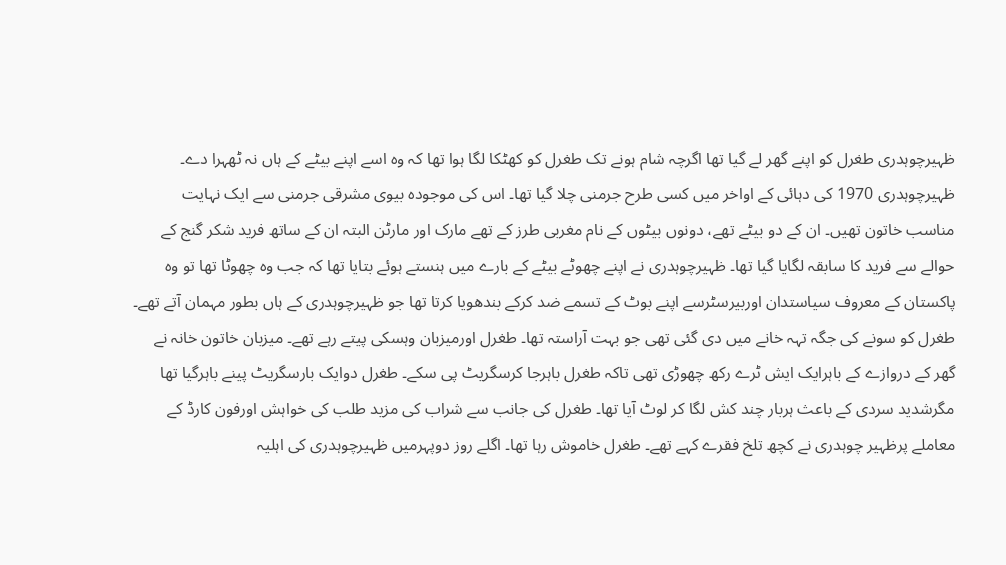ظہیرچوہدری طغرل کو اپنے گھر لے گیا تھا اگرچہ شام ہونے تک طغرل کو کھٹکا لگا ہوا تھا کہ وہ اسے اپنے بیٹے کے ہاں نہ ٹھہرا دے۔ ظہیرچوہدری 1970 کی دہائی کے اواخر میں کسی طرح جرمنی چلا گیا تھا۔ اس کی موجودہ بیوی مشرقی جرمنی سے ایک نہایت مناسب خاتون تھیں۔ ان کے دو بیٹے تھے، دونوں بیٹوں کے نام مغربی طرز کے تھے مارک اور مارٹن البتہ ان کے ساتھ فرید شکر گنج کے حوالے سے فرید کا سابقہ لگایا گیا تھا۔ ظہیرچوہدری نے اپنے چھوٹے بیٹے کے بارے میں ہنستے ہوئے بتایا تھا کہ جب وہ چھوٹا تھا تو وہ پاکستان کے معروف سیاستدان اوربیرسٹرسے اپنے بوٹ کے تسمے ضد کرکے بندھویا کرتا تھا جو ظہیرچوہدری کے ہاں بطور مہمان آتے تھے۔
طغرل کو سونے کی جگہ تہہ خانے میں دی گئی تھی جو بہت آراستہ تھا۔ طغرل اورمیزبان وہسکی پیتے رہے تھے۔ میزبان خاتون خانہ نے گھر کے دروازے کے باہرایک ایش ٹرے رکھ چھوڑی تھی تاکہ طغرل باہرجا کرسگریٹ پی سکے۔ طغرل دوایک بارسگریٹ پینے باہرگیا تھا مگرشدید سردی کے باعث ہربار چند کش لگا کر لوٹ آیا تھا۔ طغرل کی جانب سے شراب کی مزید طلب کی خواہش اورفون کارڈ کے معاملے پرظہیر چوہدری نے کچھ تلخ فقرے کہے تھے۔ طغرل خاموش رہا تھا۔ اگلے روز دوپہرمیں ظہیرچوہدری کی اہلیہ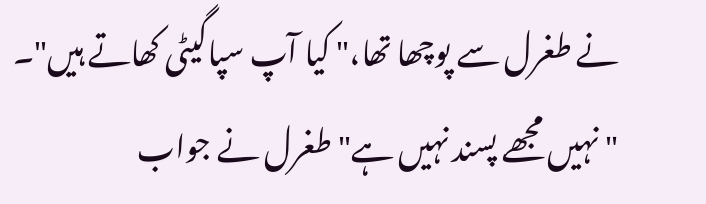نے طغرل سے پوچھا تھا،" کیا آپ سپاگیٹی کھاتے ہیں"۔ " نہیں مجھے پسند نہیں ہے" طغرل نے جواب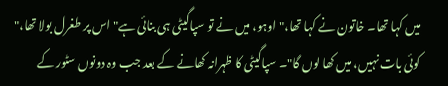میں کہا تھا۔ خاتون نے کہا تھا،" اوہو، میں نے تو سپاگیٹی ہی بنائی ہے" اس پر طغرل بولا تھا،" کوئی بات نہیں، میں کھا لوں گا"۔ سپاگیٹی کا ظہرانہ کھانے کے بعد جب وہ دونوں سٹور کے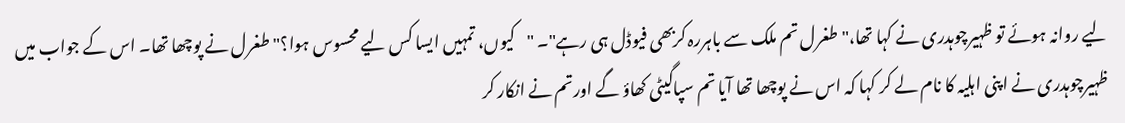لیے روانہ ہوئے تو ظہیرچوہدری نے کہا تھا،" طغرل تم ملک سے باہررہ کربھی فیوڈل ہی رہے"۔ "کیوں، تمہیں ایسا کس لیے محسوس ہوا؟" طغرل نے پوچھا تھا۔ اس کے جواب میں ظہیرچوہدری نے اپنی اہلیہ کا نام لے کر کہا کہ اس نے پوچھا تھا آیا تم سپاگیٹی کھاؤ گے اورتم نے انکار کر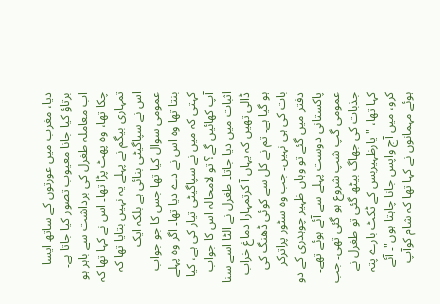دیا، مغرب میں عورتوں کے ساتھ ایسا برتاؤ کیا جانا معیوب تصور کیا جاتا ہے۔ اب معاملہ طغرل کی برداشت سے باہر ہو چکا تھا، وہ پھٹ پڑا تھا۔ اس نے کہا تھا کہ تمہاری بیگم نے پہلے یہ نہیں بتایا تھا کہ اس نے سپاگیٹی بنائی ہے بلکہ ایک عمومی سوال کیا تھا جس کا جو جواب بنتا تھا وہ اس نے دے دیا تھا۔ اگر وہ پہلے کہتی کہ میں نے سپاگیٹی تیار کی ہے، کیا آپ کھائیں گے؟ تو لامحالہ اس کا جواب اثبات میں دیا جاتا۔ طغرل نے الٹا اسے سنا ڈالی تھیں کہ یہاں آ کرتمہارا دماغ خراب ہو گیا ہے۔ تم نے کل سے کوئی ڈھنگ کی بات کی ہی نہیں۔ جب وہ سٹور پراترکر دفتر میں گئے تو وہاں ظہیر چوہدری کے دو پاکستانی دوست پہلے سے آئے ہوئے تھے۔ عمومی گپ شپ شروع ہو گئی تھی۔ جب جذبات کی جھاگ بیٹھ گئی تو طغرل نے کہا تھا، "یارظہیربس کے ٹکٹ بارے پتہ کرو، میں آج واپس جانا چاہتا ہوں"۔ آئے ہوئے مہمانوں نے کہا تھا کہ شام کوآپ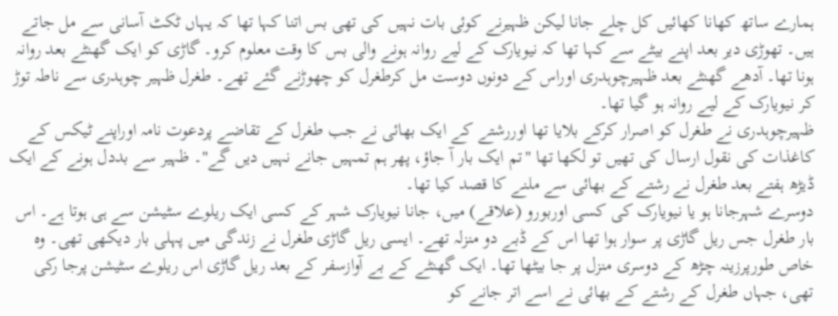ہمارے ساتھ کھانا کھائیں کل چلے جانا لیکن ظہیرنے کوئی بات نہیں کی تھی بس اتنا کہا تھا کہ یہاں ٹکٹ آسانی سے مل جاتے ہیں۔ تھوڑی دیر بعد اپنے بیٹے سے کہا تھا کہ نیویارک کے لیے روانہ ہونے والی بس کا وقت معلوم کرو۔ گاڑی کو ایک گھنٹے بعد روانہ ہونا تھا۔ آدھے گھنٹے بعد ظہیرچوہدری اوراس کے دونوں دوست مل کرطغرل کو چھوڑنے گئے تھے۔ طغرل ظہیر چوہدری سے ناطہ توڑ کر نیویارک کے لیے روانہ ہو گیا تھا۔
ظہیرچوہدری نے طغرل کو اصرار کرکے بلایا تھا اوررشتے کے ایک بھائی نے جب طغرل کے تقاضے پردعوت نامہ اوراپنے ٹیکس کے کاغذات کی نقول ارسال کی تھیں تو لکھا تھا "تم ایک بار آ جاؤ، پھر ہم تمہیں جانے نہیں دیں گے"۔ ظہیر سے بددل ہونے کے ایک ڈیڑھ ہفتے بعد طغرل نے رشتے کے بھائی سے ملنے کا قصد کیا تھا۔
دوسرے شہرجانا ہو یا نیویارک کی کسی اوربورو (علاقے) میں، جانا نیویارک شہر کے کسی ایک ریلوے سٹیشن سے ہی ہوتا ہے۔ اس بار طغرل جس ریل گاڑی پر سوار ہوا تھا اس کے ڈبے دو منزلہ تھے۔ ایسی ریل گاڑی طغرل نے زندگی میں پہلی بار دیکھی تھی۔ وہ خاص طورپرزینہ چڑھ کے دوسری منزل پر جا بیٹھا تھا۔ ایک گھنٹے کے بے آوازسفر کے بعد ریل گاڑی اس ریلوے سٹیشن پرجا رکی تھی، جہاں طغرل کے رشتے کے بھائی نے اسے اتر جانے کو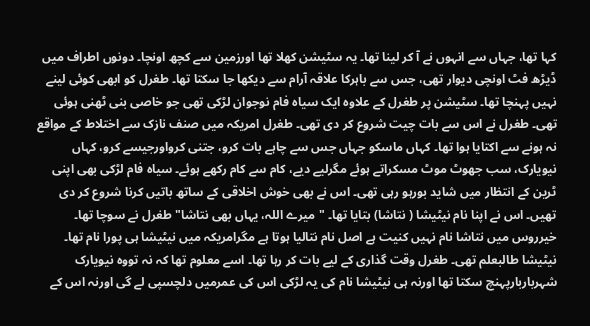کہا تھا، جہاں سے انہوں نے آ کر لینا تھا۔ یہ سٹیشن کھلا تھا اورزمین سے کچھ اونچا۔ دونوں اطراف میں ڈیڑھ فٹ اونچی دیوار تھی، جس سے باہرکا علاقہ آرام سے دیکھا جا سکتا تھا۔ طغرل کو ابھی کوئی لینے نہیں پہنچا تھا۔ سٹیشن پر طغرل کے علاوہ ایک سیاہ فام نوجوان لڑکی تھی جو خاصی بنی ٹھنی ہوئی تھی۔ طغرل نے اس سے بات چیت شروع کر دی تھی۔ طغرل امریکہ میں صنف نازک سے اختلاط کے مواقع نہ ہونے سے اکتایا ہوا تھا۔ کہاں ماسکو جہاں جس سے چاہے بات کرو، جتنی کرواورجیسے کرو، کہاں نیویارک، سب جھوٹ موٹ مسکراتے ہوئے مگرلیے دیے، کام سے کام رکھے ہوئے۔ سیاہ فام لڑکی بھی اپنی ٹرین کے انتظار میں شاید بورہو رہی تھی۔ اس نے بھی خوش اخلاقی کے ساتھ باتیں کرنا شروع کر دی تھیں۔ اس نے اپنا نام نیٹیشا ( نتاشا) بتایا تھا۔ "میرے اللہ، یہاں بھی نتاشا" طغرل نے سوچا تھا۔ خیرروس میں نتاشا نام نہیں کنیت ہے اصل نام نتالیا ہوتا ہے مگرامریکہ میں نیٹیشا ہی پورا نام تھا۔ نیٹیشا طالبعلم تھی۔ طغرل وقت گذاری کے لیے بات کر رہا تھا۔ اسے معلوم تھا کہ نہ تووہ نیویارک شہرباربارپہنچ سکتا تھا اورنہ ہی نیٹیشا نام کی یہ لڑکی اس کی عمرمیں دلچسپی لے گی اورنہ اس کے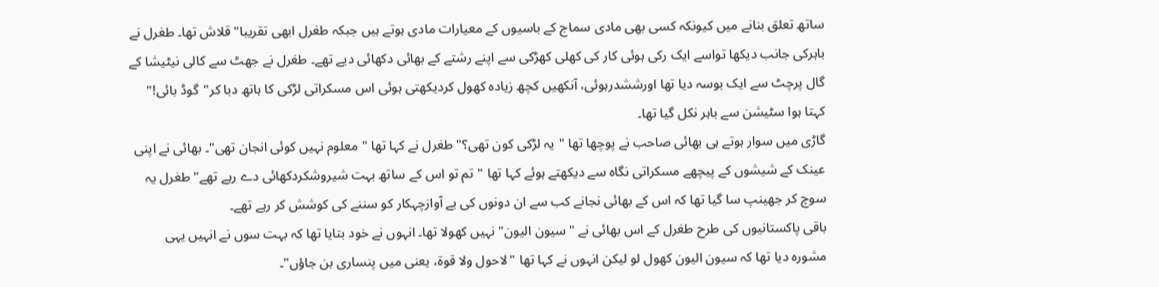ساتھ تعلق بنانے میں کیونکہ کسی بھی مادی سماج کے باسیوں کے معیارات مادی ہوتے ہیں جبکہ طغرل ابھی تقریبا" قلاش تھا۔ طغرل نے باہرکی جانب دیکھا تواسے ایک رکی ہوئی کار کی کھلی کھڑکی سے اپنے رشتے کے بھائی دکھائی دیے تھے۔ طغرل نے جھٹ سے کالی نیٹیشا کے گال پرچٹ سے ایک بوسہ دیا تھا اورششدرہوئی، آنکھیں کچھ زیادہ کھول کردیکھتی ہوئی اس مسکراتی لڑکی کا ہاتھ دبا کر"گوڈ بائی!" کہتا ہوا سٹیشن سے باہر نکل گیا تھا۔
گاڑی میں سوار ہوتے ہی بھائی صاحب نے پوچھا تھا "یہ لڑکی کون تھی؟" طغرل نے کہا تھا "معلوم نہیں کوئی انجان تھی"۔ بھائی نے اپنی عینک کے شیشوں کے پیچھے مسکراتی نگاہ سے دیکھتے ہوئے کہا تھا "تم تو اس کے ساتھ بہت شیروشکردکھائی دے رہے تھے" طغرل یہ سوچ کر جھینپ سا گیا تھا کہ اس کے بھائی نجانے کب سے ان دونوں کی بے آوازچہکار کو سننے کی کوشش کر رہے تھے۔
باقی پاکستانیوں کی طرح طغرل کے اس بھائی نے "سیون الیون" نہیں کھولا تھا۔ انہوں نے خود بتایا تھا کہ بہت سوں نے انہیں یہی مشورہ دیا تھا کہ سیون الیون کھول لو لیکن انہوں نے کہا تھا "لاحول ولا قوۃ، یعنی میں پنساری بن جاؤں"۔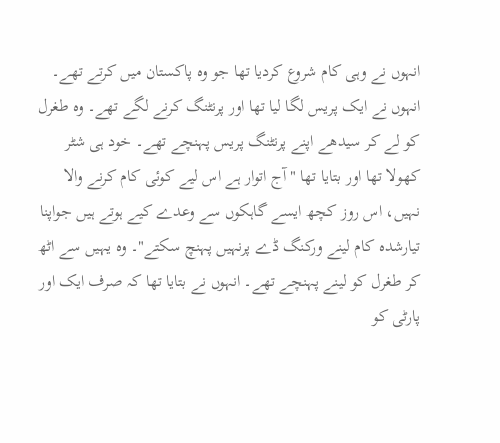انہوں نے وہی کام شروع کردیا تھا جو وہ پاکستان میں کرتے تھے۔ انہوں نے ایک پریس لگا لیا تھا اور پرنٹنگ کرنے لگے تھے۔ وہ طغرل کو لے کر سیدھے اپنے پرنٹنگ پریس پہنچے تھے۔ خود ہی شٹر کھولا تھا اور بتایا تھا "آج اتوار ہے اس لیے کوئی کام کرنے والا نہیں، اس روز کچھ ایسے گاہکوں سے وعدے کیے ہوتے ہیں جواپنا تیارشدہ کام لینے ورکنگ ڈے پرنہیں پہنچ سکتے"۔ وہ یہیں سے اٹھ کر طغرل کو لینے پہنچے تھے۔ انہوں نے بتایا تھا کہ صرف ایک اور پارٹی کو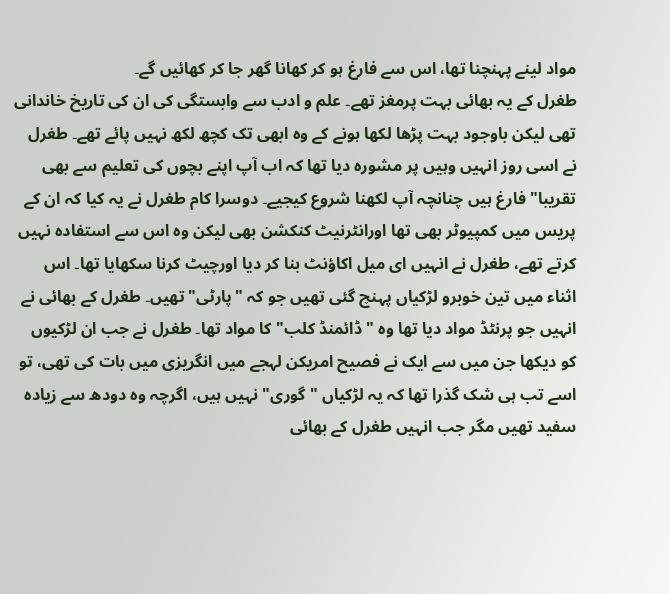مواد لینے پہنچنا تھا، اس سے فارغ ہو کر کھانا گھر جا کر کھائیں گے۔
طغرل کے یہ بھائی بہت پرمغز تھے۔ علم و ادب سے وابستگی کی ان کی تاریخ خاندانی تھی لیکن باوجود بہت پڑھا لکھا ہونے کے وہ ابھی تک کچھ لکھ نہیں پائے تھے۔ طغرل نے اسی روز انہیں وہیں پر مشورہ دیا تھا کہ اب آپ اپنے بچوں کی تعلیم سے بھی تقریبا" فارغ ہیں چنانچہ آپ لکھنا شروع کیجیے۔ دوسرا کام طغرل نے یہ کیا کہ ان کے پریس میں کمپیوٹر بھی تھا اورانٹرنیٹ کنکشن بھی لیکن وہ اس سے استفادہ نہیں کرتے تھے، طغرل نے انہیں ای میل اکاؤنٹ بنا کر دیا اورچیٹ کرنا سکھایا تھا۔ اس اثناء میں تین خوبرو لڑکیاں پہنچ گئی تھیں جو کہ "پارٹی" تھیں۔ طغرل کے بھائی نے انہیں جو پرنٹڈ مواد دیا تھا وہ "ڈائمنڈ کلب" کا مواد تھا۔ طغرل نے جب ان لڑکیوں کو دیکھا جن میں سے ایک نے فصیح امریکن لہجے میں انگریزی میں بات کی تھی، تو اسے تب ہی شک گذرا تھا کہ یہ لڑکیاں "گوری" نہیں ہیں، اگرچہ وہ دودھ سے زیادہ سفید تھیں مگر جب انہیں طغرل کے بھائی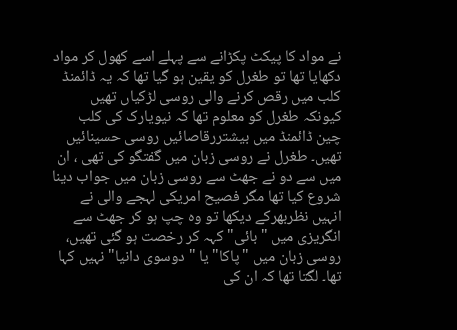نے مواد کا پیکٹ پکڑانے سے پہلے اسے کھول کر مواد دکھایا تھا تو طغرل کو یقین ہو گیا تھا کہ یہ ڈائمنڈ کلب میں رقص کرنے والی روسی لڑکیاں تھیں کیونکہ طغرل کو معلوم تھا کہ نیویارک کی کلب چین ڈائمنڈ میں بیشتررقاصائیں روسی حسینائیں تھیں۔ طغرل نے روسی زبان میں گفتگو کی تھی ، ان میں سے دو نے جھٹ سے روسی زبان میں جواب دینا شروع کیا تھا مگر فصیح امریکی لہجے والی نے انہیں نظربھرکے دیکھا تو وہ چپ ہو کر جھٹ سے انگریزی میں "بائی" کہہ کر رخصت ہو گئی تھیں، روسی زبان میں "پاکا" یا " دوسوی دانیا" نہیں کہا تھا۔ لگتا تھا کہ ان کی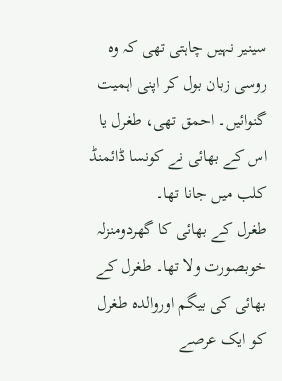سینیر نہیں چاہتی تھی کہ وہ روسی زبان بول کر اپنی اہمیت گنوائیں۔ احمق تھی، طغرل یا اس کے بھائی نے کونسا ڈائمنڈ کلب میں جانا تھا۔
طغرل کے بھائی کا گھردومنزلہ خوبصورت ولا تھا۔ طغرل کے بھائی کی بیگم اوروالدہ طغرل کو ایک عرصے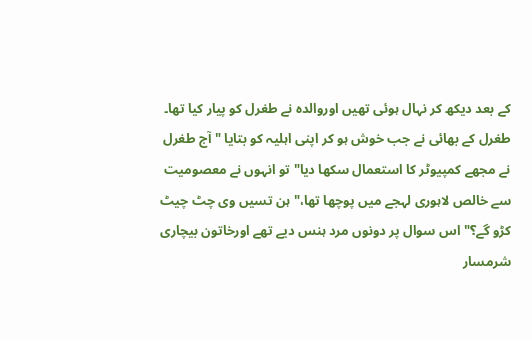کے بعد دیکھ کر نہال ہوئی تھیں اوروالدہ نے طغرل کو پیار کیا تھا۔ طغرل کے بھائی نے جب خوش ہو کر اپنی اہلیہ کو بتایا "آج طغرل نے مجھے کمپیوٹر کا استعمال سکھا دیا" تو انہوں نے معصومیت سے خالص لاہوری لہجے میں پوچھا تھا،" ہن تسیں وی چٹ چیٹ کڑو گے؟" اس سوال پر دونوں مرد ہنس دیے تھے اورخاتون بیچاری شرمسار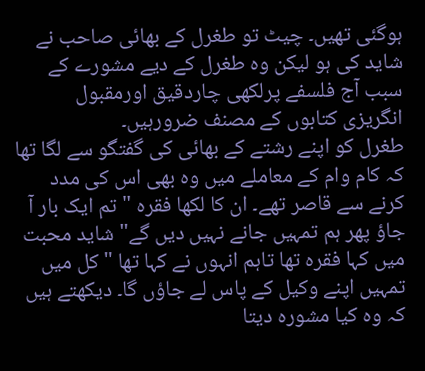ہوگئی تھیں۔ چیٹ تو طغرل کے بھائی صاحب نے شاید کی ہو لیکن وہ طغرل کے دیے مشورے کے سبب آج فلسفے پرلکھی چاردقیق اورمقبول انگریزی کتابوں کے مصنف ضرورہیں۔
طغرل کو اپنے رشتے کے بھائی کی گفتگو سے لگا تھا کہ کام وام کے معاملے میں وہ بھی اس کی مدد کرنے سے قاصر تھے۔ ان کا لکھا فقرہ " تم ایک بار آ جاؤ پھر ہم تمہیں جانے نہیں دیں گے" شاید محبت میں کہا فقرہ تھا تاہم انہوں نے کہا تھا "کل میں تمہیں اپنے وکیل کے پاس لے جاؤں گا۔ دیکھتے ہیں کہ وہ کیا مشورہ دیتا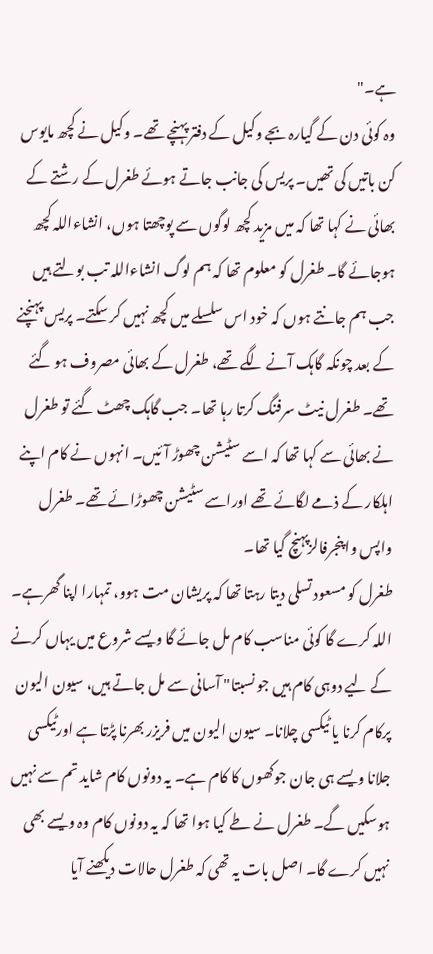ہے۔"
وہ کوئی دن کے گیارہ بجے وکیل کے دفتر پہنچے تھے۔ وکیل نے کچھ مایوس کن باتیں کی تھیں۔ پریس کی جانب جاتے ہوئے طغرل کے رشتے کے بھائی نے کہا تھا کہ میں مزید کچھ لوگوں سے پوچھتا ہوں، انشاءاللہ کچھ ہوجائے گا۔ طغرل کو معلوم تھا کہ ہم لوگ انشاءاللہ تب بولتے ہیں جب ہم جانتے ہوں کہ خود اس سلسلے میں کچھ نہیں کر سکتے۔ پریس پہنچنے کے بعد چونکہ گاہک آنے لگے تھے، طغرل کے بھائی مصروف ہو گئے تھے۔ طغرل نیٹ سرفنگ کرتا رہا تھا۔ جب گاہک چھٹ گئے تو طغرل نے بھائی سے کہا تھا کہ اسے سٹیشن چھوڑ آئیں۔ انہوں نے کام اپنے اہلکار کے ذمے لگائے تھے اوراسے سٹیشن چھوڑائے تھے۔ طغرل واپس واپنجرفالزپہنچ گیا تھا۔
طغرل کو مسعود تسلی دیتا رہتا تھا کہ پریشان مت ہوو، تمہارا اپنا گھرہے۔ اللہ کرے گا کوئی مناسب کام مل جائے گا ویسے شروع میں یہاں کرنے کے لیے دوہی کام ہیں جو نسبتا" آسانی سے مل جاتے ہیں، سیون الیون پرکام کرنا یا ٹیکسی چلانا۔ سیون الیون میں فریزر بھرنا پڑتا ہے اورٹیکسی جلانا ویسے ہی جان جوکھوں کا کام ہے۔ یہ دونوں کام شاید تم سے نہیں ہوسکیں گے۔ طغرل نے طے کیا ہوا تھا کہ یہ دونوں کام وہ ویسے بھی نہیں کرے گا۔ اصل بات یہ تھی کہ طغرل حالات دیکھنے آیا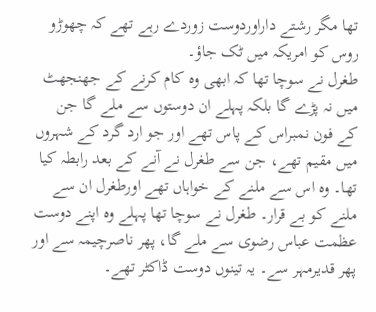تھا مگر رشتے داراوردوست زوردے رہے تھے کہ چھوڑو روس کو امریکہ میں ٹک جاؤ۔
طغرل نے سوچا تھا کہ ابھی وہ کام کرنے کے جھنجھٹ میں نہ پڑے گا بلکہ پہلے ان دوستوں سے ملے گا جن کے فون نمبراس کے پاس تھے اور جو ارد گرد کے شہروں میں مقیم تھے، جن سے طغرل نے آنے کے بعد رابطہ کیا تھا۔ وہ اس سے ملنے کے خواہاں تھے اورطغرل ان سے ملنے کو بے قرار۔ طغرل نے سوچا تھا پہلے وہ اپنے دوست عظمت عباس رضوی سے ملے گا، پھر ناصرچیمہ سے اور پھر قدیرمہر سے۔ یہ تینوں دوست ڈاکٹر تھے۔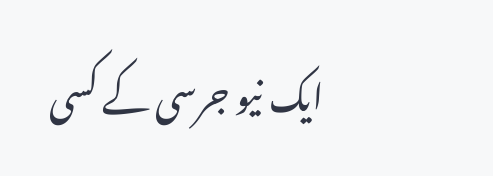ایک نیو جرسی کے کسی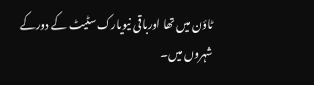ٹاؤن میں تھا اورباقی نیویارک سٹیٹ کے دورکے شہروں میں۔